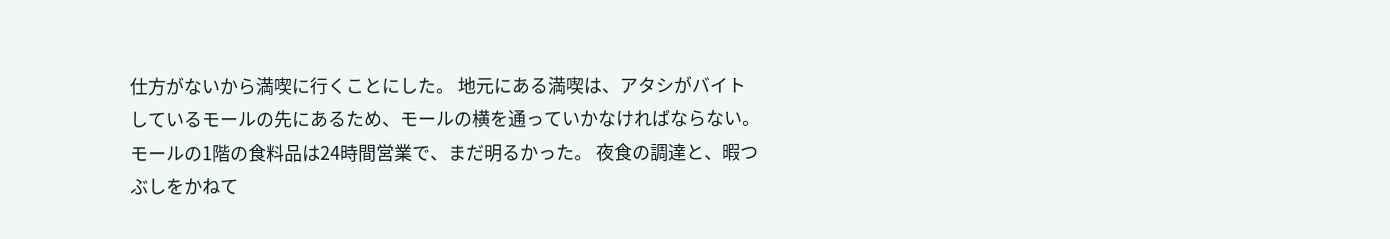仕方がないから満喫に行くことにした。 地元にある満喫は、アタシがバイトしているモールの先にあるため、モールの横を通っていかなければならない。 モールの1階の食料品は24時間営業で、まだ明るかった。 夜食の調達と、暇つぶしをかねて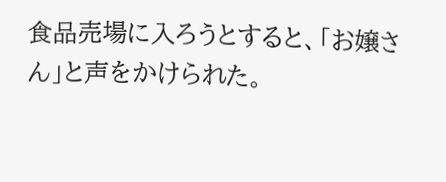食品売場に入ろうとすると、「お嬢さん」と声をかけられた。